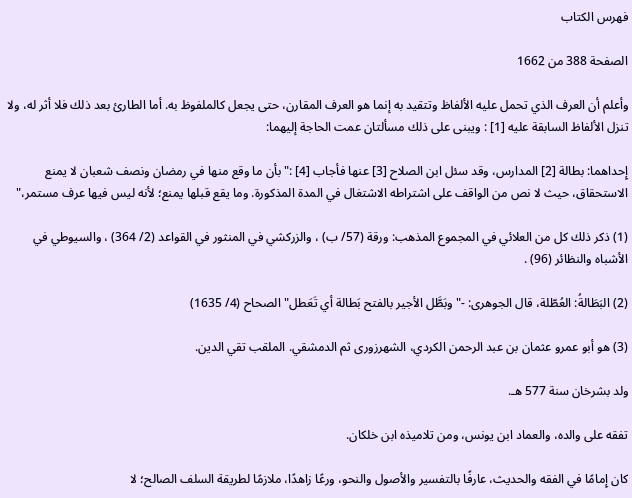فهرس الكتاب

الصفحة 388 من 1662

وأعلم أن العرف الذي تحمل عليه الألفاظ وتتقيد به إنما هو العرف المقارن، حتى يجعل كالملفوظ به. أما الطارئ بعد ذلك فلا أثر له، ولا تنزل الألفاظ السابقة عليه [1] : ويبنى على ذلك مسألتان عمت الحاجة إليهما:

إِحداهما: بطالة [2] المدارس، وقد سئل ابن الصلاح [3] عنها فأجاب [4] :"بأن ما وقع منها في رمضان ونصف شعبان لا يمنع الاستحقاق، حيث لا نص من الواقف على اشتراطه الاشتغال في المدة المذكورة. وما يقع قبلها يمنع؛ لأنه ليس فيها عرف مستمر،"

(1) ذكر ذلك كل من العلائي في المجموع المذهب: ورقة (57/ ب) ، والزركشي في المنثور في القواعد (2/ 364) ، والسيوطي في الأشباه والنظائر (96) .

(2) البَطَالةُ: العُطّلة، قال الجوهرى: -"وبَطَّل الأجير بالفتح بَطالة أي تَعَطل"الصحاح (4/ 1635)

(3) هو أبو عمرو عثمان بن عبد الرحمن الكردي، الشهرزورى ثم الدمشقي. الملقب تقي الدين.

ولد بشرخان سنة 577 هـ.

تفقه على والده، والعماد ابن يونس، ومن تلاميذه ابن خلكان.

كان إِمامًا في الفقه والحديث، عارفًا بالتفسير والأصول والنحو، ورعًا زاهدًا، ملازمًا لطريقة السلف الصالح؛ لا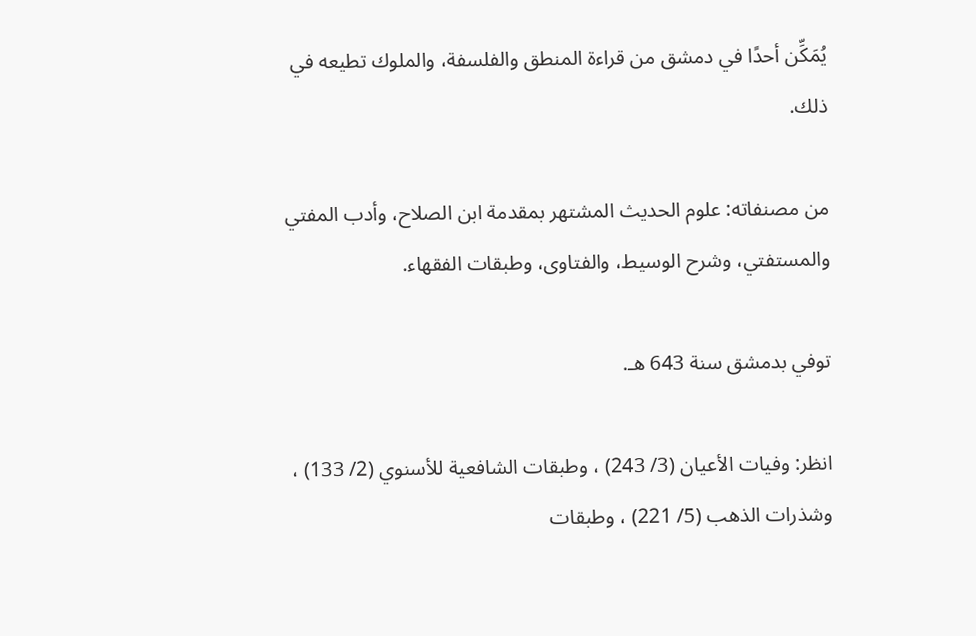يُمَكِّن أحدًا في دمشق من قراءة المنطق والفلسفة، والملوك تطيعه في ذلك.

من مصنفاته: علوم الحديث المشتهر بمقدمة ابن الصلاح، وأدب المفتي والمستفتي، وشرح الوسيط، والفتاوى، وطبقات الفقهاء.

توفي بدمشق سنة 643 هـ.

انظر: وفيات الأعيان (3/ 243) ، وطبقات الشافعية للأسنوي (2/ 133) ، وشذرات الذهب (5/ 221) ، وطبقات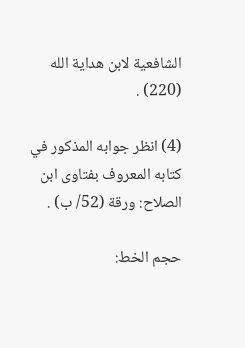الشافعية لابن هداية الله (220) .

(4) انظر جوابه المذكور في كتابه المعروف بفتاوى ابن الصلاح: ورقة (52/ ب) .

حجم الخط: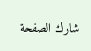شارك الصفحة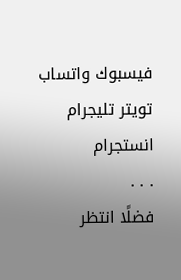فيسبوك واتساب تويتر تليجرام انستجرام
. . .
فضلًا انتظر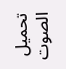تحميل الصوت